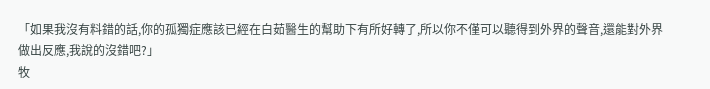「如果我沒有料錯的話,你的孤獨症應該已經在白茹醫生的幫助下有所好轉了,所以你不僅可以聽得到外界的聲音,還能對外界做出反應,我說的沒錯吧?」
牧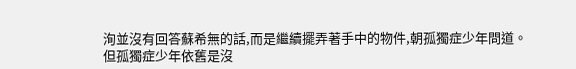洵並沒有回答蘇希無的話,而是繼續擺弄著手中的物件,朝孤獨症少年問道。
但孤獨症少年依舊是沒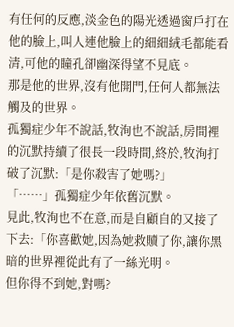有任何的反應,淡金色的陽光透過窗戶打在他的臉上,叫人連他臉上的細細絨毛都能看清,可他的瞳孔卻幽深得望不見底。
那是他的世界,沒有他開門,任何人都無法觸及的世界。
孤獨症少年不說話,牧洵也不說話,房間裡的沉默持續了很長一段時間,終於,牧洵打破了沉默:「是你殺害了她嗎?」
「……」孤獨症少年依舊沉默。
見此,牧洵也不在意,而是自顧自的又接了下去:「你喜歡她,因為她救贖了你,讓你黑暗的世界裡從此有了一絲光明。
但你得不到她,對嗎?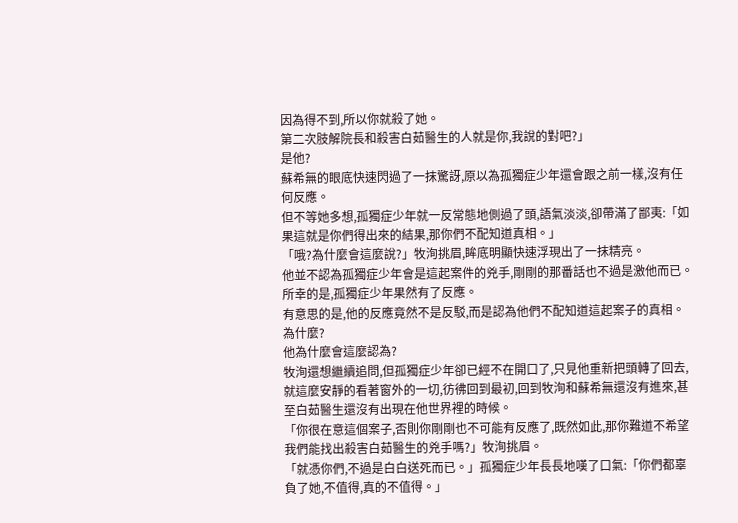因為得不到,所以你就殺了她。
第二次肢解院長和殺害白茹醫生的人就是你,我說的對吧?」
是他?
蘇希無的眼底快速閃過了一抹驚訝,原以為孤獨症少年還會跟之前一樣,沒有任何反應。
但不等她多想,孤獨症少年就一反常態地側過了頭,語氣淡淡,卻帶滿了鄙夷:「如果這就是你們得出來的結果,那你們不配知道真相。」
「哦?為什麼會這麼說?」牧洵挑眉,眸底明顯快速浮現出了一抹精亮。
他並不認為孤獨症少年會是這起案件的兇手,剛剛的那番話也不過是激他而已。
所幸的是,孤獨症少年果然有了反應。
有意思的是,他的反應竟然不是反駁,而是認為他們不配知道這起案子的真相。
為什麼?
他為什麼會這麼認為?
牧洵還想繼續追問,但孤獨症少年卻已經不在開口了,只見他重新把頭轉了回去,就這麼安靜的看著窗外的一切,彷彿回到最初,回到牧洵和蘇希無還沒有進來,甚至白茹醫生還沒有出現在他世界裡的時候。
「你很在意這個案子,否則你剛剛也不可能有反應了,既然如此,那你難道不希望我們能找出殺害白茹醫生的兇手嗎?」牧洵挑眉。
「就憑你們,不過是白白送死而已。」孤獨症少年長長地嘆了口氣:「你們都辜負了她,不值得,真的不值得。」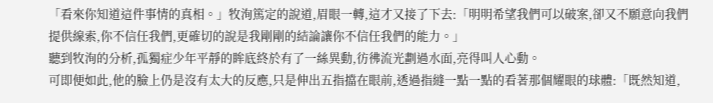「看來你知道這件事情的真相。」牧洵篤定的說道,眉眼一轉,這才又接了下去:「明明希望我們可以破案,卻又不願意向我們提供線索,你不信任我們,更確切的說是我剛剛的結論讓你不信任我們的能力。」
聽到牧洵的分析,孤獨症少年平靜的眸底終於有了一絲異動,彷彿流光劃過水面,亮得叫人心動。
可即便如此,他的臉上仍是沒有太大的反應,只是伸出五指擋在眼前,透過指縫一點一點的看著那個耀眼的球體:「既然知道,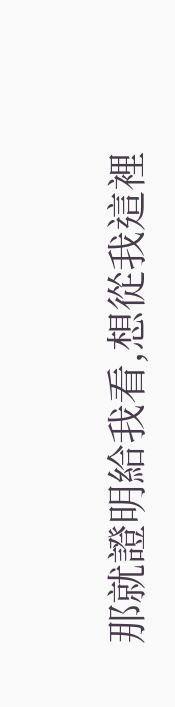那就證明給我看,想從我這裡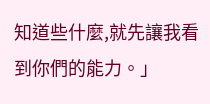知道些什麼,就先讓我看到你們的能力。」